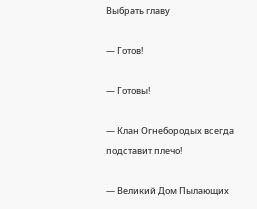Выбрать главу

— Готов!

— Готовы!

— Клан Огнебородых всегда подставит плечо!

— Великий Дом Пылающих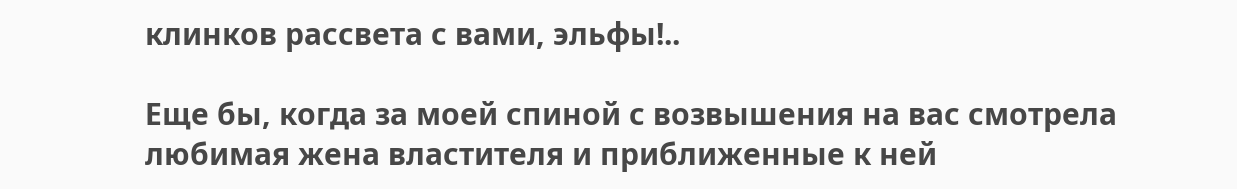клинков рассвета с вами, эльфы!..

Еще бы, когда за моей спиной с возвышения на вас смотрела любимая жена властителя и приближенные к ней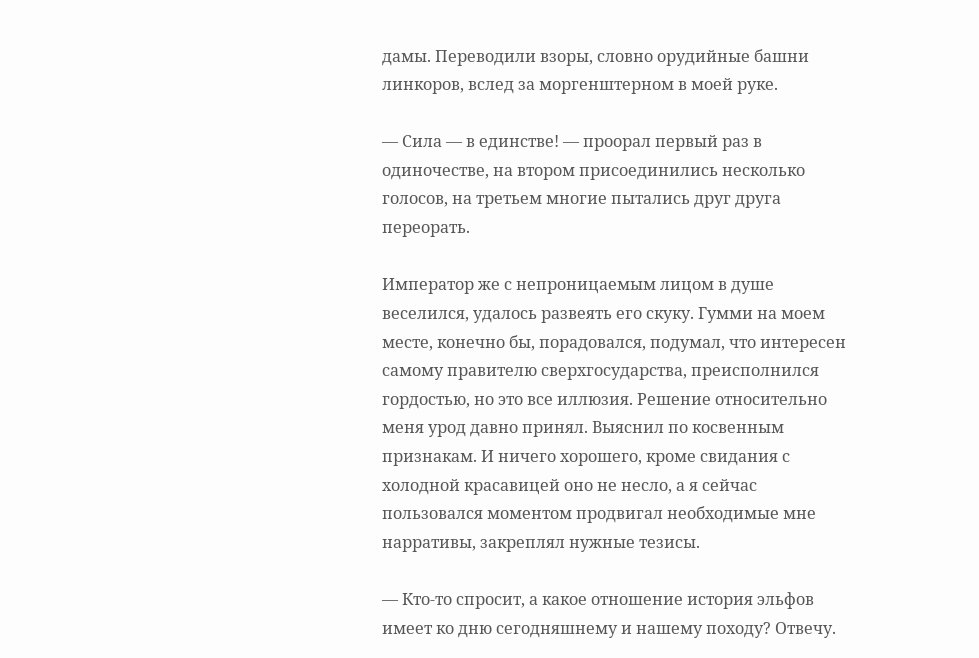дамы. Переводили взоры, словно орудийные башни линкоров, вслед за моргенштерном в моей руке.

— Сила — в единстве! — проорал первый раз в одиночестве, на втором присоединились несколько голосов, на третьем многие пытались друг друга переорать.

Император же с непроницаемым лицом в душе веселился, удалось развеять его скуку. Гумми на моем месте, конечно бы, порадовался, подумал, что интересен самому правителю сверхгосударства, преисполнился гордостью, но это все иллюзия. Решение относительно меня урод давно принял. Выяснил по косвенным признакам. И ничего хорошего, кроме свидания с холодной красавицей оно не несло, а я сейчас пользовался моментом продвигал необходимые мне нарративы, закреплял нужные тезисы.

— Кто-то спросит, а какое отношение история эльфов имеет ко дню сегодняшнему и нашему походу? Отвечу.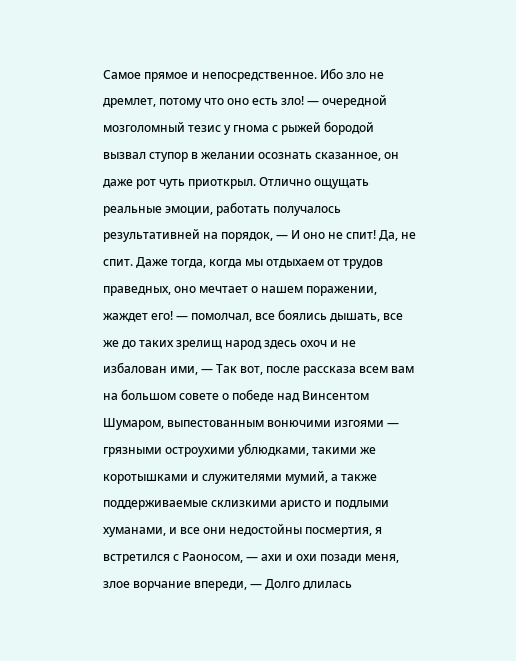Самое прямое и непосредственное. Ибо зло не дремлет, потому что оно есть зло! — очередной мозголомный тезис у гнома с рыжей бородой вызвал ступор в желании осознать сказанное, он даже рот чуть приоткрыл. Отлично ощущать реальные эмоции, работать получалось результативней на порядок, — И оно не спит! Да, не спит. Даже тогда, когда мы отдыхаем от трудов праведных, оно мечтает о нашем поражении, жаждет его! — помолчал, все боялись дышать, все же до таких зрелищ народ здесь охоч и не избалован ими, — Так вот, после рассказа всем вам на большом совете о победе над Винсентом Шумаром, выпестованным вонючими изгоями — грязными остроухими ублюдками, такими же коротышками и служителями мумий, а также поддерживаемые склизкими аристо и подлыми хуманами, и все они недостойны посмертия, я встретился с Раоносом, — ахи и охи позади меня, злое ворчание впереди, — Долго длилась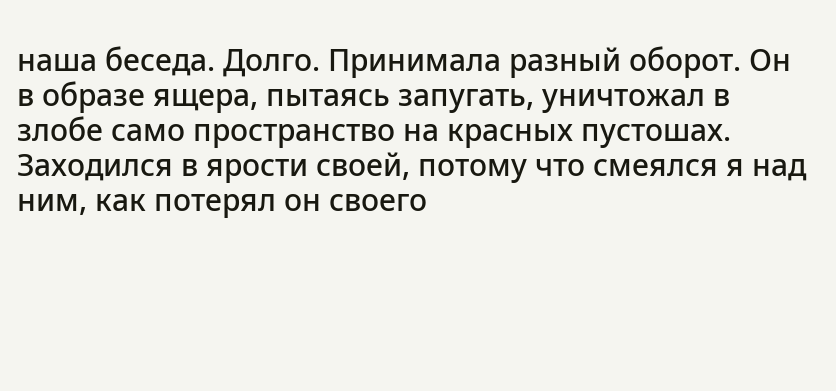наша беседа. Долго. Принимала разный оборот. Он в образе ящера, пытаясь запугать, уничтожал в злобе само пространство на красных пустошах. Заходился в ярости своей, потому что смеялся я над ним, как потерял он своего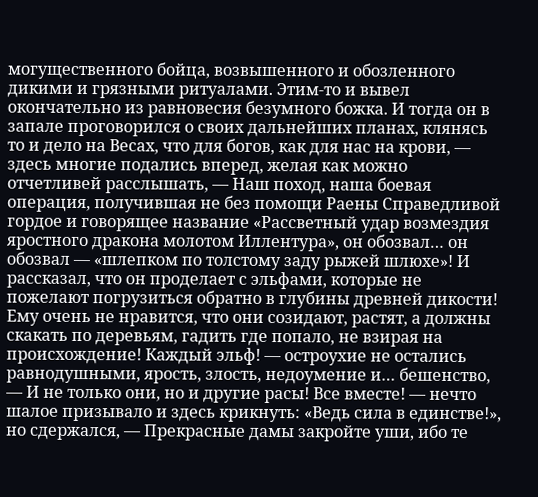могущественного бойца, возвышенного и обозленного дикими и грязными ритуалами. Этим-то и вывел окончательно из равновесия безумного божка. И тогда он в запале проговорился о своих дальнейших планах, клянясь то и дело на Весах, что для богов, как для нас на крови, — здесь многие подались вперед, желая как можно отчетливей расслышать, — Наш поход, наша боевая операция, получившая не без помощи Раены Справедливой гордое и говорящее название «Рассветный удар возмездия яростного дракона молотом Иллентура», он обозвал… он обозвал — «шлепком по толстому заду рыжей шлюхе»! И рассказал, что он проделает с эльфами, которые не пожелают погрузиться обратно в глубины древней дикости! Ему очень не нравится, что они созидают, растят, а должны скакать по деревьям, гадить где попало, не взирая на происхождение! Каждый эльф! — остроухие не остались равнодушными, ярость, злость, недоумение и… бешенство, — И не только они, но и другие расы! Все вместе! — нечто шалое призывало и здесь крикнуть: «Ведь сила в единстве!», но сдержался, — Прекрасные дамы закройте уши, ибо те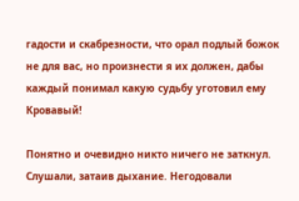гадости и скабрезности, что орал подлый божок не для вас, но произнести я их должен, дабы каждый понимал какую судьбу уготовил ему Кровавый!

Понятно и очевидно никто ничего не заткнул. Слушали, затаив дыхание. Негодовали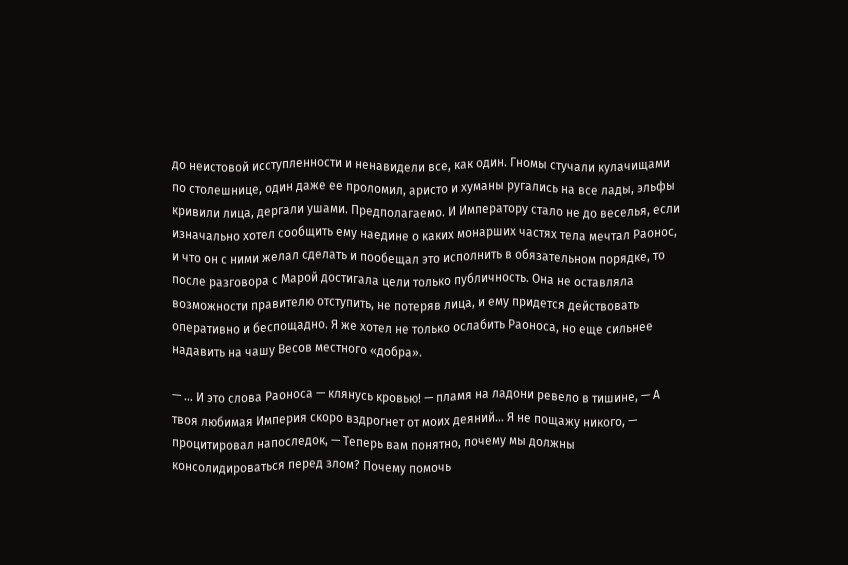до неистовой исступленности и ненавидели все, как один. Гномы стучали кулачищами по столешнице, один даже ее проломил, аристо и хуманы ругались на все лады, эльфы кривили лица, дергали ушами. Предполагаемо. И Императору стало не до веселья, если изначально хотел сообщить ему наедине о каких монарших частях тела мечтал Раонос, и что он с ними желал сделать и пообещал это исполнить в обязательном порядке, то после разговора с Марой достигала цели только публичность. Она не оставляла возможности правителю отступить, не потеряв лица, и ему придется действовать оперативно и беспощадно. Я же хотел не только ослабить Раоноса, но еще сильнее надавить на чашу Весов местного «добра».

— … И это слова Раоноса — клянусь кровью! — пламя на ладони ревело в тишине, — А твоя любимая Империя скоро вздрогнет от моих деяний… Я не пощажу никого, — процитировал напоследок, — Теперь вам понятно, почему мы должны консолидироваться перед злом? Почему помочь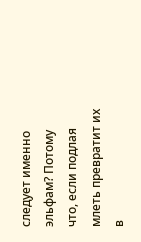следует именно эльфам? Потому что, если подлая млеть превратит их в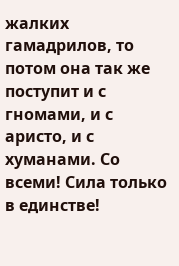жалких гамадрилов, то потом она так же поступит и с гномами, и с аристо, и с хуманами. Со всеми! Сила только в единстве!